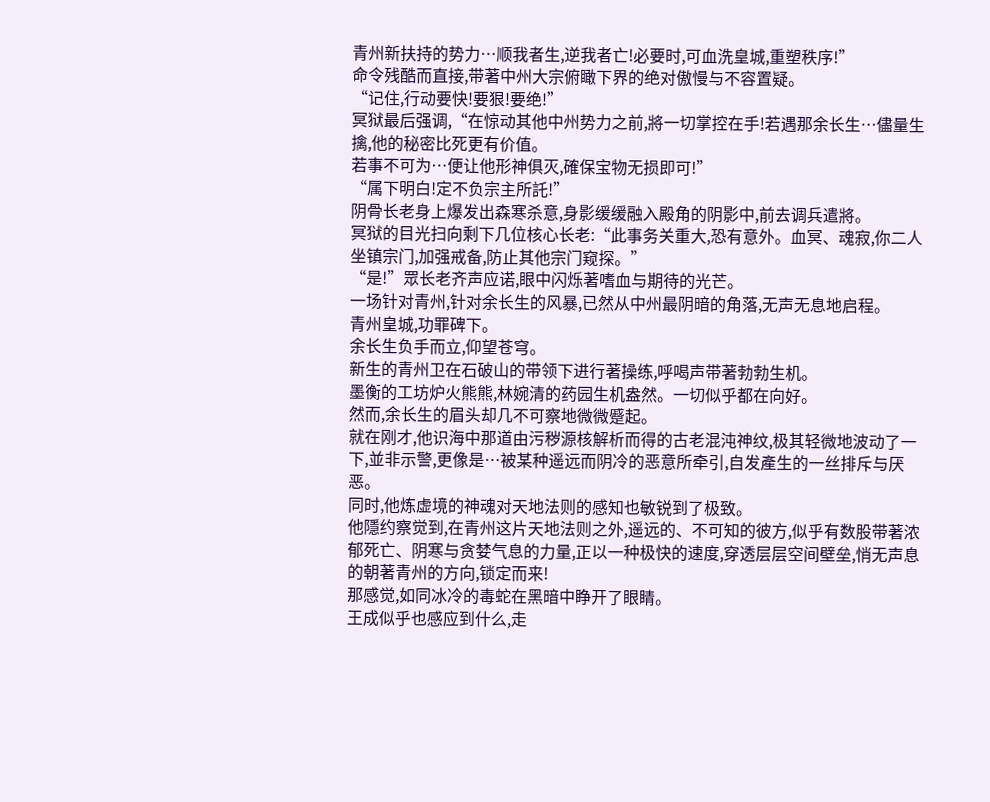青州新扶持的势力…顺我者生,逆我者亡!必要时,可血洗皇城,重塑秩序!”
命令残酷而直接,带著中州大宗俯瞰下界的绝对傲慢与不容置疑。
“记住,行动要快!要狠!要绝!”
冥狱最后强调,“在惊动其他中州势力之前,將一切掌控在手!若遇那余长生…儘量生擒,他的秘密比死更有价值。
若事不可为…便让他形神俱灭,確保宝物无损即可!”
“属下明白!定不负宗主所託!”
阴骨长老身上爆发出森寒杀意,身影缓缓融入殿角的阴影中,前去调兵遣將。
冥狱的目光扫向剩下几位核心长老:“此事务关重大,恐有意外。血冥、魂寂,你二人坐镇宗门,加强戒备,防止其他宗门窥探。”
“是!”眾长老齐声应诺,眼中闪烁著嗜血与期待的光芒。
一场针对青州,针对余长生的风暴,已然从中州最阴暗的角落,无声无息地启程。
青州皇城,功罪碑下。
余长生负手而立,仰望苍穹。
新生的青州卫在石破山的带领下进行著操练,呼喝声带著勃勃生机。
墨衡的工坊炉火熊熊,林婉清的药园生机盎然。一切似乎都在向好。
然而,余长生的眉头却几不可察地微微蹙起。
就在刚才,他识海中那道由污秽源核解析而得的古老混沌神纹,极其轻微地波动了一下,並非示警,更像是…被某种遥远而阴冷的恶意所牵引,自发產生的一丝排斥与厌恶。
同时,他炼虚境的神魂对天地法则的感知也敏锐到了极致。
他隱约察觉到,在青州这片天地法则之外,遥远的、不可知的彼方,似乎有数股带著浓郁死亡、阴寒与贪婪气息的力量,正以一种极快的速度,穿透层层空间壁垒,悄无声息的朝著青州的方向,锁定而来!
那感觉,如同冰冷的毒蛇在黑暗中睁开了眼睛。
王成似乎也感应到什么,走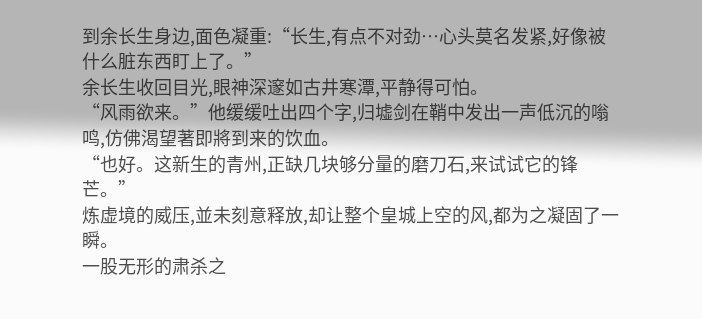到余长生身边,面色凝重:“长生,有点不对劲…心头莫名发紧,好像被什么脏东西盯上了。”
余长生收回目光,眼神深邃如古井寒潭,平静得可怕。
“风雨欲来。”他缓缓吐出四个字,归墟剑在鞘中发出一声低沉的嗡鸣,仿佛渴望著即將到来的饮血。
“也好。这新生的青州,正缺几块够分量的磨刀石,来试试它的锋芒。”
炼虚境的威压,並未刻意释放,却让整个皇城上空的风,都为之凝固了一瞬。
一股无形的肃杀之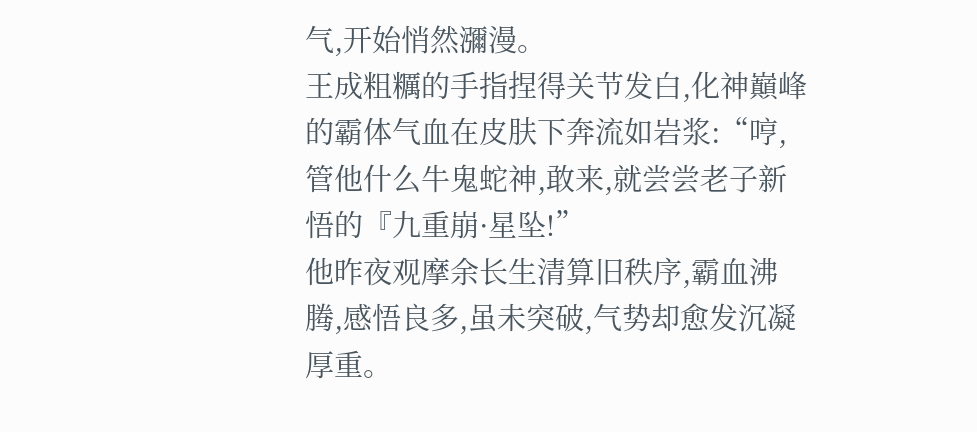气,开始悄然瀰漫。
王成粗糲的手指捏得关节发白,化神巔峰的霸体气血在皮肤下奔流如岩浆:“哼,管他什么牛鬼蛇神,敢来,就尝尝老子新悟的『九重崩·星坠!”
他昨夜观摩余长生清算旧秩序,霸血沸腾,感悟良多,虽未突破,气势却愈发沉凝厚重。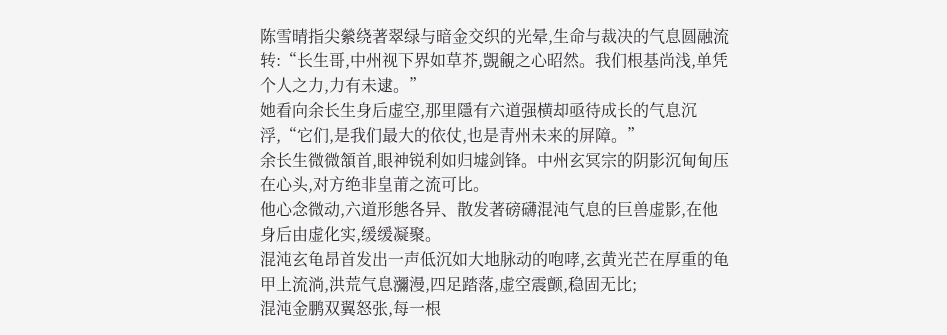陈雪晴指尖縈绕著翠绿与暗金交织的光晕,生命与裁决的气息圆融流转:“长生哥,中州视下界如草芥,覬覦之心昭然。我们根基尚浅,单凭个人之力,力有未逮。”
她看向余长生身后虚空,那里隱有六道强横却亟待成长的气息沉浮,“它们,是我们最大的依仗,也是青州未来的屏障。”
余长生微微頷首,眼神锐利如归墟剑锋。中州玄冥宗的阴影沉甸甸压在心头,对方绝非皇莆之流可比。
他心念微动,六道形態各异、散发著磅礴混沌气息的巨兽虚影,在他身后由虚化实,缓缓凝聚。
混沌玄龟昂首发出一声低沉如大地脉动的咆哮,玄黄光芒在厚重的龟甲上流淌,洪荒气息瀰漫,四足踏落,虚空震颤,稳固无比;
混沌金鹏双翼怒张,每一根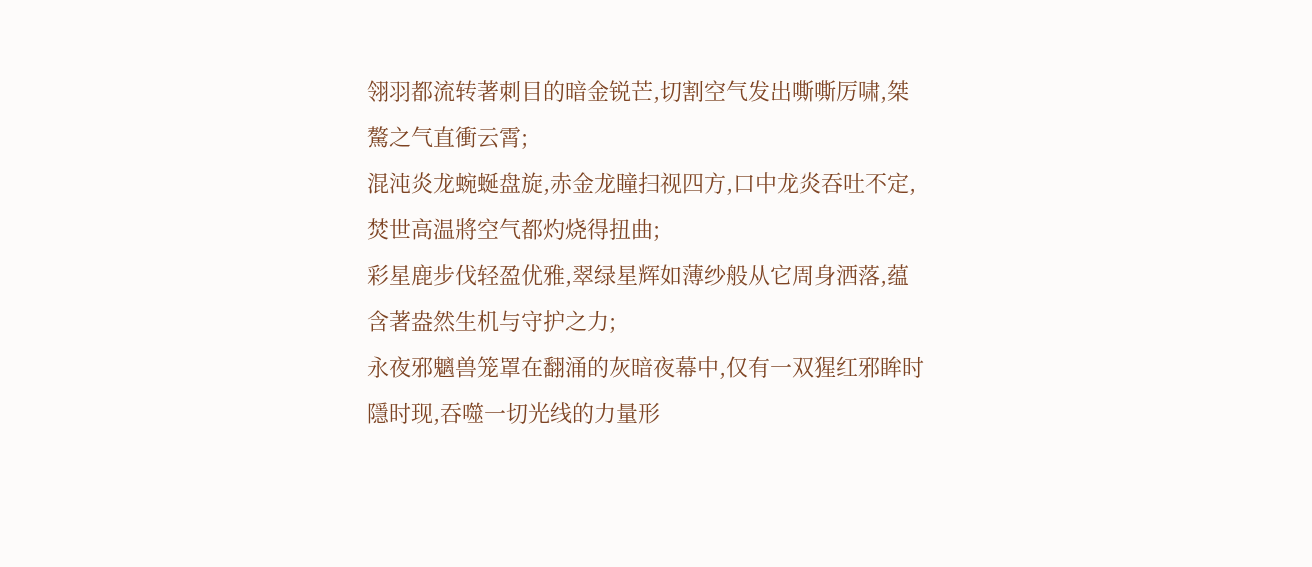翎羽都流转著刺目的暗金锐芒,切割空气发出嘶嘶厉啸,桀驁之气直衝云霄;
混沌炎龙蜿蜒盘旋,赤金龙瞳扫视四方,口中龙炎吞吐不定,焚世高温將空气都灼烧得扭曲;
彩星鹿步伐轻盈优雅,翠绿星辉如薄纱般从它周身洒落,蕴含著盎然生机与守护之力;
永夜邪魑兽笼罩在翻涌的灰暗夜幕中,仅有一双猩红邪眸时隱时现,吞噬一切光线的力量形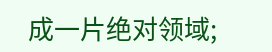成一片绝对领域;